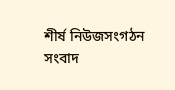শীর্ষ নিউজসংগঠন সংবাদ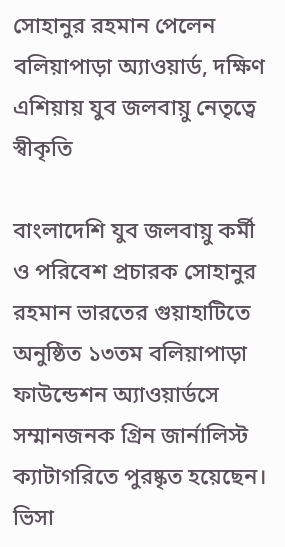সোহানুর রহমান পেলেন বলিয়াপাড়া অ্যাওয়ার্ড, দক্ষিণ এশিয়ায় যুব জলবায়ু নেতৃত্বে স্বীকৃতি

বাংলাদেশি যুব জলবায়ু কর্মী ও পরিবেশ প্রচারক সোহানুর রহমান ভারতের গুয়াহাটিতে অনুষ্ঠিত ১৩তম বলিয়াপাড়া ফাউন্ডেশন অ্যাওয়ার্ডসে সম্মানজনক গ্রিন জার্নালিস্ট ক্যাটাগরিতে পুরষ্কৃত হয়েছেন। ভিসা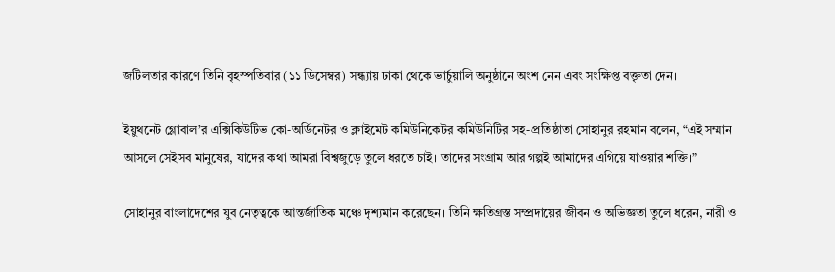জটিলতার কারণে তিনি বৃহস্পতিবার (১১ ডিসেম্বর) সন্ধ্যায় ঢাকা থেকে ভার্চুয়ালি অনুষ্ঠানে অংশ নেন এবং সংক্ষিপ্ত বক্তৃতা দেন।

ইয়ুথনেট গ্লোবাল’র এক্সিকিউটিভ কো-অর্ডিনেটর ও ক্লাইমেট কমিউনিকেটর কমিউনিটির সহ-প্রতিষ্ঠাতা সোহানুর রহমান বলেন, “এই সম্মান আসলে সেইসব মানুষের, যাদের কথা আমরা বিশ্বজুড়ে তুলে ধরতে চাই। তাদের সংগ্রাম আর গল্পই আমাদের এগিয়ে যাওয়ার শক্তি।”

সোহানুর বাংলাদেশের যুব নেতৃত্বকে আন্তর্জাতিক মঞ্চে দৃশ্যমান করেছেন। তিনি ক্ষতিগ্রস্ত সম্প্রদায়ের জীবন ও অভিজ্ঞতা তুলে ধরেন, নারী ও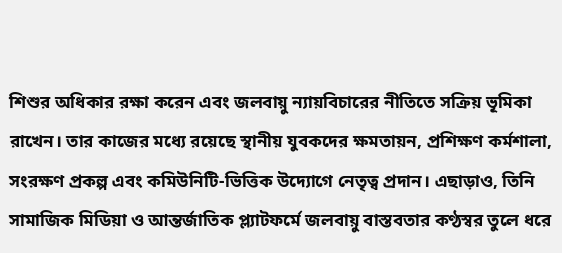শিশুর অধিকার রক্ষা করেন এবং জলবায়ু ন্যায়বিচারের নীতিতে সক্রিয় ভূমিকা রাখেন। তার কাজের মধ্যে রয়েছে স্থানীয় যুবকদের ক্ষমতায়ন, প্রশিক্ষণ কর্মশালা, সংরক্ষণ প্রকল্প এবং কমিউনিটি-ভিত্তিক উদ্যোগে নেতৃত্ব প্রদান। এছাড়াও, তিনি সামাজিক মিডিয়া ও আন্তর্জাতিক প্ল্যাটফর্মে জলবায়ু বাস্তবতার কণ্ঠস্বর তুলে ধরে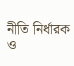নীতি নির্ধারক ও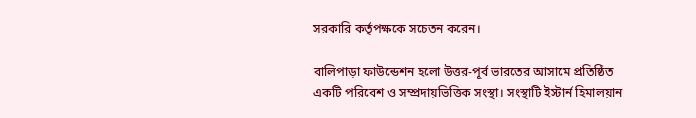সরকারি কর্তৃপক্ষকে সচেতন করেন।

বালিপাড়া ফাউন্ডেশন হলো উত্তর-পূর্ব ভারতের আসামে প্রতিষ্ঠিত একটি পরিবেশ ও সম্প্রদায়ভিত্তিক সংস্থা। সংস্থাটি ইস্টার্ন হিমালয়ান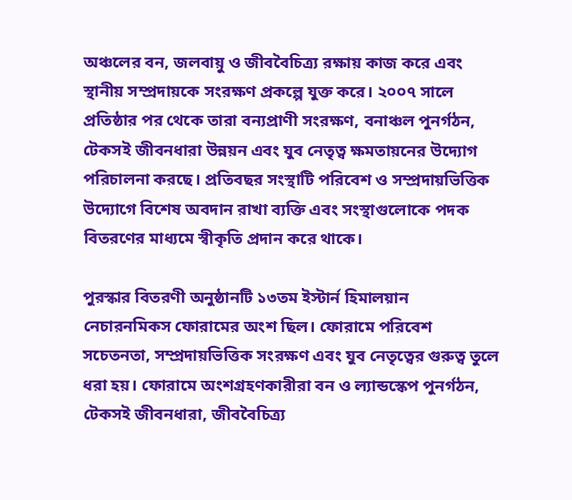অঞ্চলের বন, জলবায়ু ও জীববৈচিত্র্য রক্ষায় কাজ করে এবং স্থানীয় সম্প্রদায়কে সংরক্ষণ প্রকল্পে যুক্ত করে। ২০০৭ সালে প্রতিষ্ঠার পর থেকে তারা বন্যপ্রাণী সংরক্ষণ, বনাঞ্চল পুনর্গঠন, টেকসই জীবনধারা উন্নয়ন এবং যুব নেতৃত্ব ক্ষমতায়নের উদ্যোগ পরিচালনা করছে। প্রতিবছর সংস্থাটি পরিবেশ ও সম্প্রদায়ভিত্তিক উদ্যোগে বিশেষ অবদান রাখা ব্যক্তি এবং সংস্থাগুলোকে পদক বিতরণের মাধ্যমে স্বীকৃতি প্রদান করে থাকে।

পুরস্কার বিতরণী অনুষ্ঠানটি ১৩তম ইস্টার্ন হিমালয়ান নেচারনমিকস ফোরামের অংশ ছিল। ফোরামে পরিবেশ সচেতনতা, সম্প্রদায়ভিত্তিক সংরক্ষণ এবং যুব নেতৃত্বের গুরুত্ব তুলে ধরা হয়। ফোরামে অংশগ্রহণকারীরা বন ও ল্যান্ডস্কেপ পুনর্গঠন, টেকসই জীবনধারা, জীববৈচিত্র্য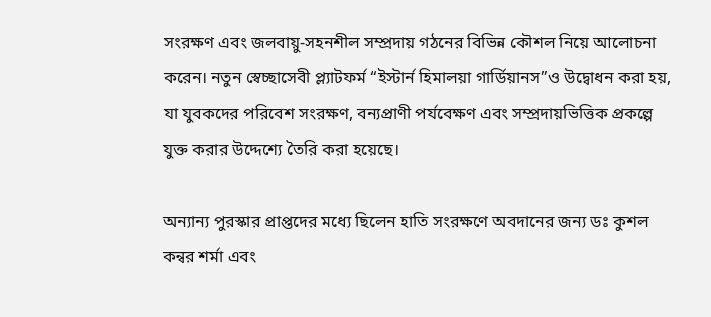সংরক্ষণ এবং জলবায়ু-সহনশীল সম্প্রদায় গঠনের বিভিন্ন কৌশল নিয়ে আলোচনা করেন। নতুন স্বেচ্ছাসেবী প্ল্যাটফর্ম “ইস্টার্ন হিমালয়া গার্ডিয়ানস”ও উদ্বোধন করা হয়, যা যুবকদের পরিবেশ সংরক্ষণ, বন্যপ্রাণী পর্যবেক্ষণ এবং সম্প্রদায়ভিত্তিক প্রকল্পে যুক্ত করার উদ্দেশ্যে তৈরি করা হয়েছে।

অন্যান্য পুরস্কার প্রাপ্তদের মধ্যে ছিলেন হাতি সংরক্ষণে অবদানের জন্য ডঃ কুশল কন্বর শর্মা এবং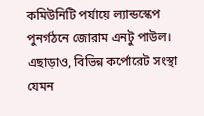কমিউনিটি পর্যায়ে ল্যান্ডস্কেপ পুনর্গঠনে জোরাম এনটু পাউল। এছাড়াও, বিভিন্ন কর্পোরেট সংস্থা যেমন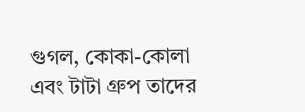গুগল, কোকা-কোলা এবং টাটা গ্রুপ তাদের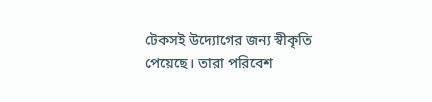টেকসই উদ্যোগের জন্য স্বীকৃতি পেয়েছে। তারা পরিবেশ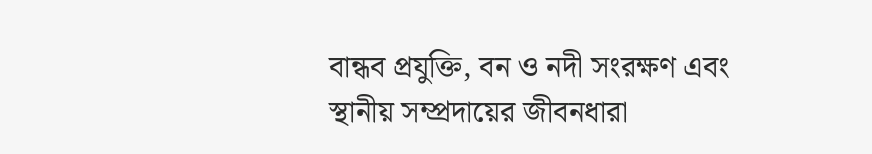বান্ধব প্রযুক্তি, বন ও নদী সংরক্ষণ এবং স্থানীয় সম্প্রদায়ের জীবনধারা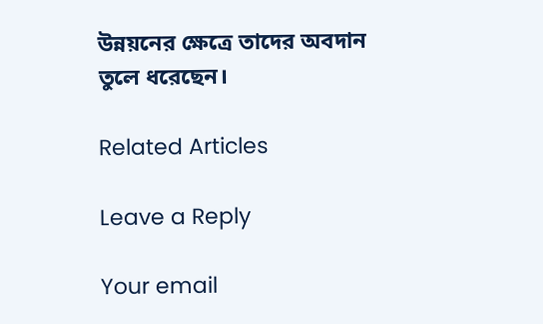উন্নয়নের ক্ষেত্রে তাদের অবদান তুলে ধরেছেন।

Related Articles

Leave a Reply

Your email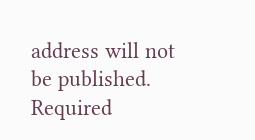address will not be published. Required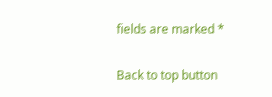fields are marked *

Back to top button